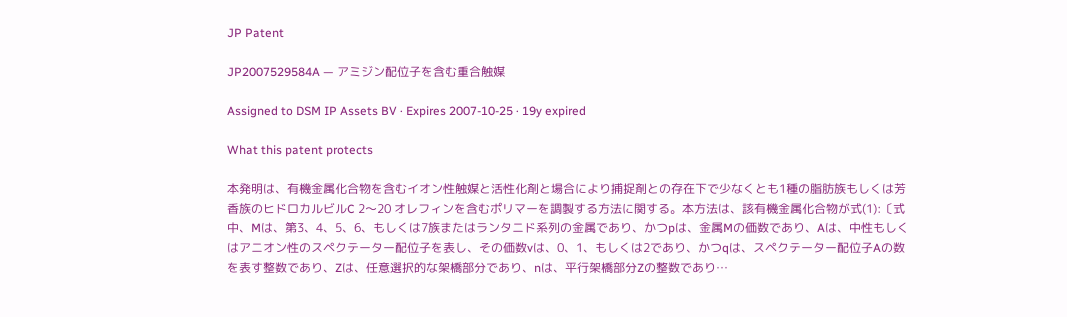JP Patent

JP2007529584A — アミジン配位子を含む重合触媒

Assigned to DSM IP Assets BV · Expires 2007-10-25 · 19y expired

What this patent protects

本発明は、有機金属化合物を含むイオン性触媒と活性化剤と場合により捕捉剤との存在下で少なくとも1種の脂肪族もしくは芳香族のヒドロカルビルC 2〜20 オレフィンを含むポリマーを調製する方法に関する。本方法は、該有機金属化合物が式(1):〔式中、Mは、第3、4、5、6、もしくは7族またはランタニド系列の金属であり、かつpは、金属Mの価数であり、Aは、中性もしくはアニオン性のスペクテーター配位子を表し、その価数vは、0、1、もしくは2であり、かつqは、スペクテーター配位子Aの数を表す整数であり、Zは、任意選択的な架橋部分であり、nは、平行架橋部分Zの整数であり…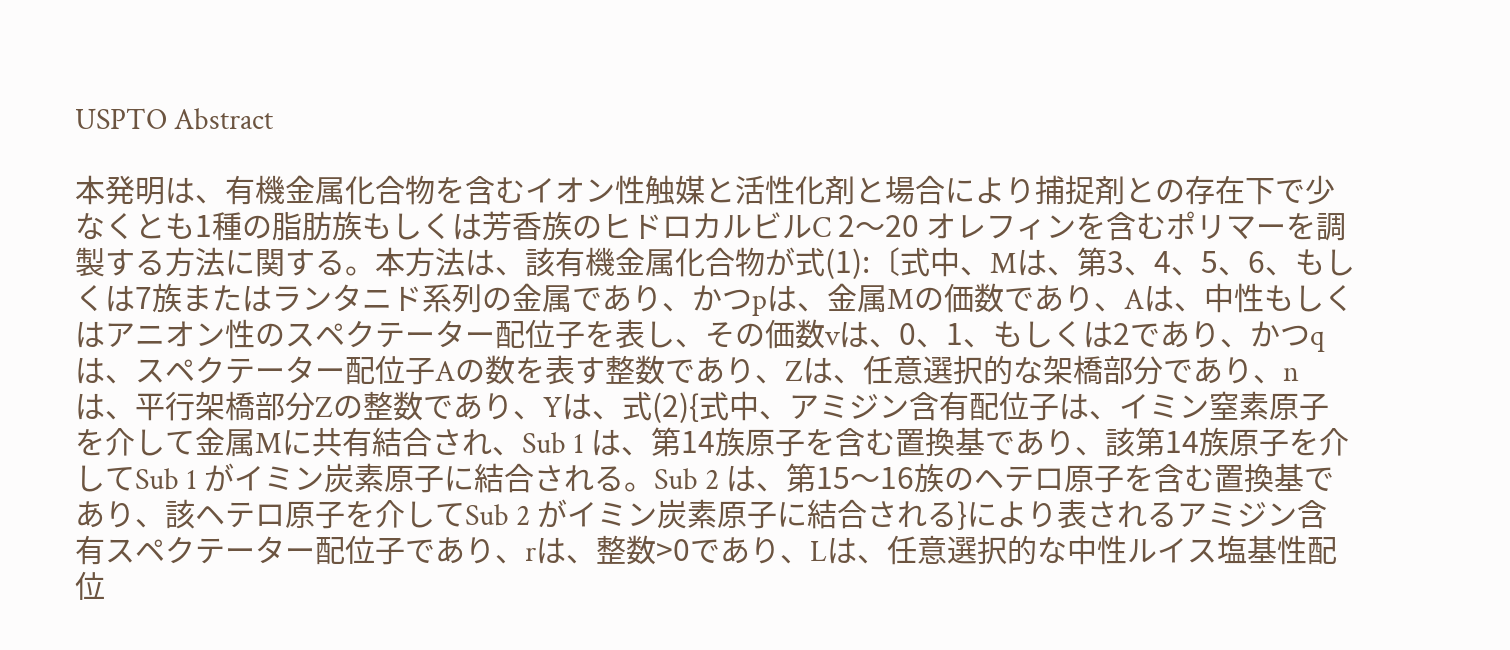USPTO Abstract

本発明は、有機金属化合物を含むイオン性触媒と活性化剤と場合により捕捉剤との存在下で少なくとも1種の脂肪族もしくは芳香族のヒドロカルビルC 2〜20 オレフィンを含むポリマーを調製する方法に関する。本方法は、該有機金属化合物が式(1):〔式中、Mは、第3、4、5、6、もしくは7族またはランタニド系列の金属であり、かつpは、金属Mの価数であり、Aは、中性もしくはアニオン性のスペクテーター配位子を表し、その価数vは、0、1、もしくは2であり、かつqは、スペクテーター配位子Aの数を表す整数であり、Zは、任意選択的な架橋部分であり、nは、平行架橋部分Zの整数であり、Yは、式(2){式中、アミジン含有配位子は、イミン窒素原子を介して金属Mに共有結合され、Sub 1 は、第14族原子を含む置換基であり、該第14族原子を介してSub 1 がイミン炭素原子に結合される。Sub 2 は、第15〜16族のヘテロ原子を含む置換基であり、該ヘテロ原子を介してSub 2 がイミン炭素原子に結合される}により表されるアミジン含有スペクテーター配位子であり、rは、整数>0であり、Lは、任意選択的な中性ルイス塩基性配位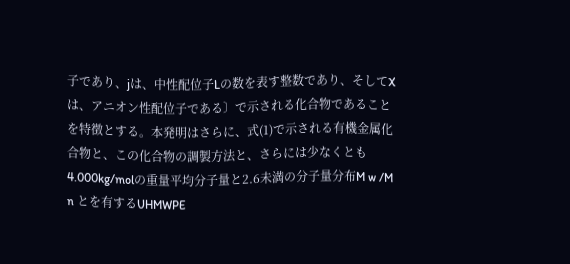子であり、jは、中性配位子Lの数を表す整数であり、そしてXは、アニオン性配位子である〕で示される化合物であることを特徴とする。本発明はさらに、式(1)で示される有機金属化合物と、この化合物の調製方法と、さらには少なくとも4.000kg/molの重量平均分子量と2.6未満の分子量分布M w /M n とを有するUHMWPE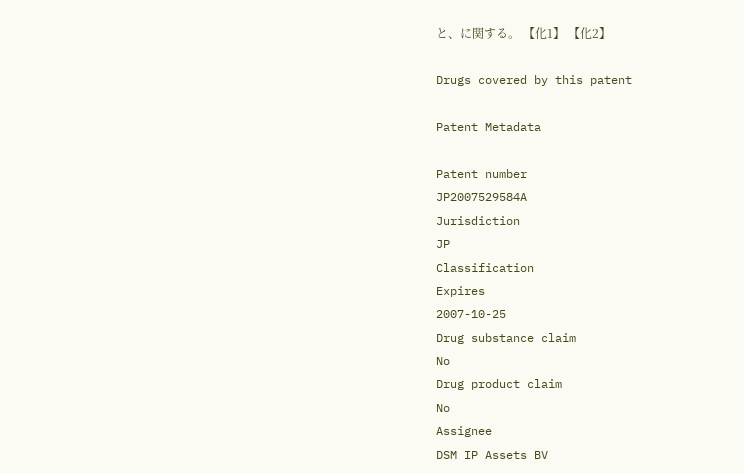と、に関する。 【化1】 【化2】

Drugs covered by this patent

Patent Metadata

Patent number
JP2007529584A
Jurisdiction
JP
Classification
Expires
2007-10-25
Drug substance claim
No
Drug product claim
No
Assignee
DSM IP Assets BV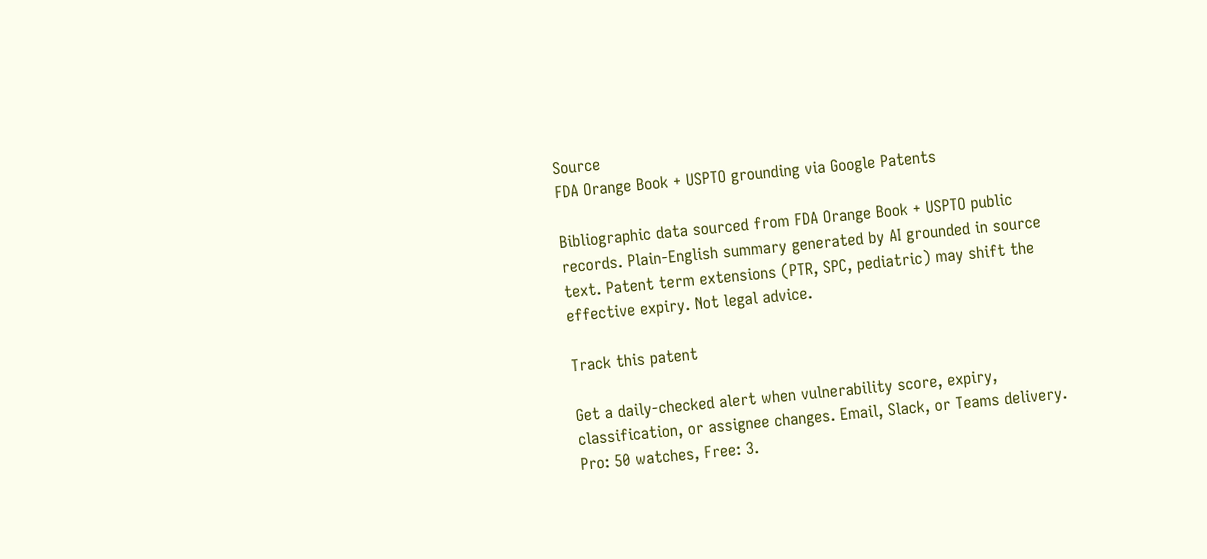Source
FDA Orange Book + USPTO grounding via Google Patents

Bibliographic data sourced from FDA Orange Book + USPTO public records. Plain-English summary generated by AI grounded in source text. Patent term extensions (PTR, SPC, pediatric) may shift the effective expiry. Not legal advice.

Track this patent

Get a daily-checked alert when vulnerability score, expiry, classification, or assignee changes. Email, Slack, or Teams delivery. Pro: 50 watches, Free: 3.